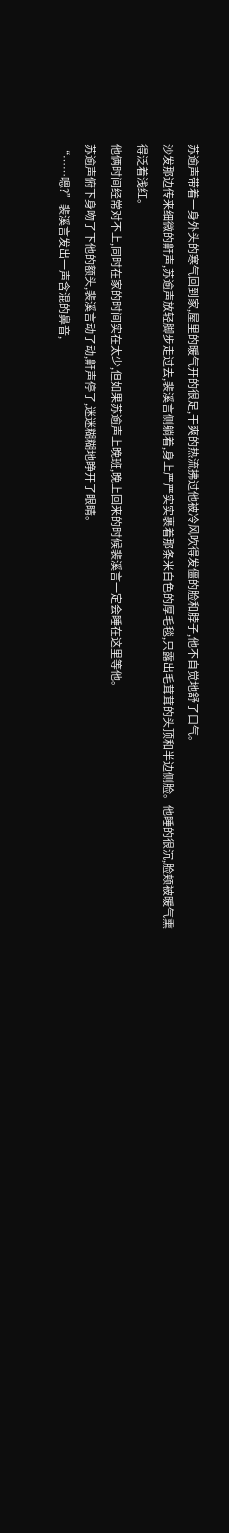苏逾声带着一身外头的寒气回到家,屋里的暖气开的很足,干爽的热流拂过他被冷风吹得发僵的脸和脖子,他不自觉地舒了口气。
沙发那边传来细微的鼾声,苏逾声放轻脚步走过去,裴溪言侧躺着,身上严严实实裹着那条米白色的厚毛毯,只露出毛茸茸的头顶和半边侧脸。他睡的很沉,脸颊被暖气熏得泛着浅红。
他俩时间经常对不上,同时在家的时间实在太少,但如果苏逾声上晚班,晚上回来的时候裴溪言一定会睡在这里等他。
苏逾声俯下身吻了下他的额头,裴溪言动了动,鼾声停了,迷迷糊糊地睁开了眼睛。
“……嗯?”裴溪言发出一声含混的鼻音,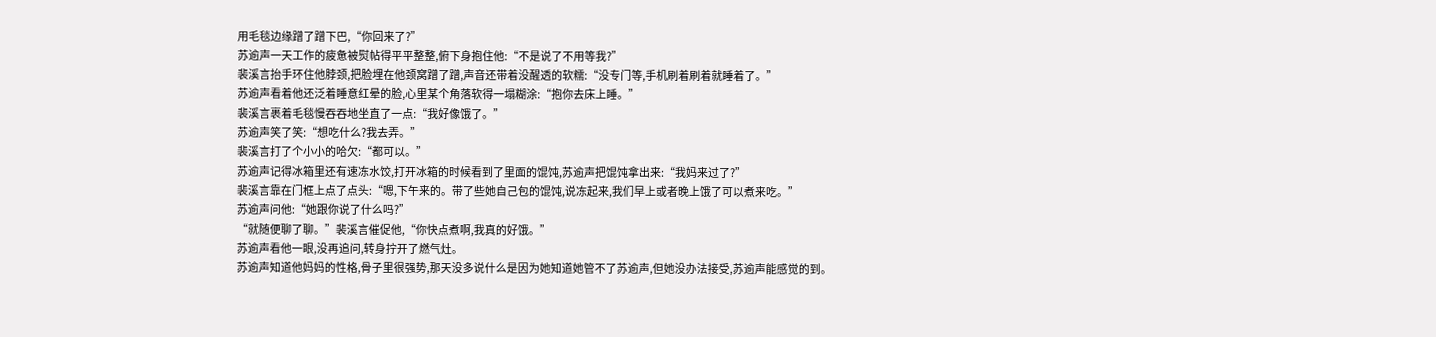用毛毯边缘蹭了蹭下巴,“你回来了?”
苏逾声一天工作的疲惫被熨帖得平平整整,俯下身抱住他:“不是说了不用等我?”
裴溪言抬手环住他脖颈,把脸埋在他颈窝蹭了蹭,声音还带着没醒透的软糯:“没专门等,手机刷着刷着就睡着了。”
苏逾声看着他还泛着睡意红晕的脸,心里某个角落软得一塌糊涂:“抱你去床上睡。”
裴溪言裹着毛毯慢吞吞地坐直了一点:“我好像饿了。”
苏逾声笑了笑:“想吃什么?我去弄。”
裴溪言打了个小小的哈欠:“都可以。”
苏逾声记得冰箱里还有速冻水饺,打开冰箱的时候看到了里面的馄饨,苏逾声把馄饨拿出来:“我妈来过了?”
裴溪言靠在门框上点了点头:“嗯,下午来的。带了些她自己包的馄饨,说冻起来,我们早上或者晚上饿了可以煮来吃。”
苏逾声问他:“她跟你说了什么吗?”
“就随便聊了聊。”裴溪言催促他,“你快点煮啊,我真的好饿。”
苏逾声看他一眼,没再追问,转身拧开了燃气灶。
苏逾声知道他妈妈的性格,骨子里很强势,那天没多说什么是因为她知道她管不了苏逾声,但她没办法接受,苏逾声能感觉的到。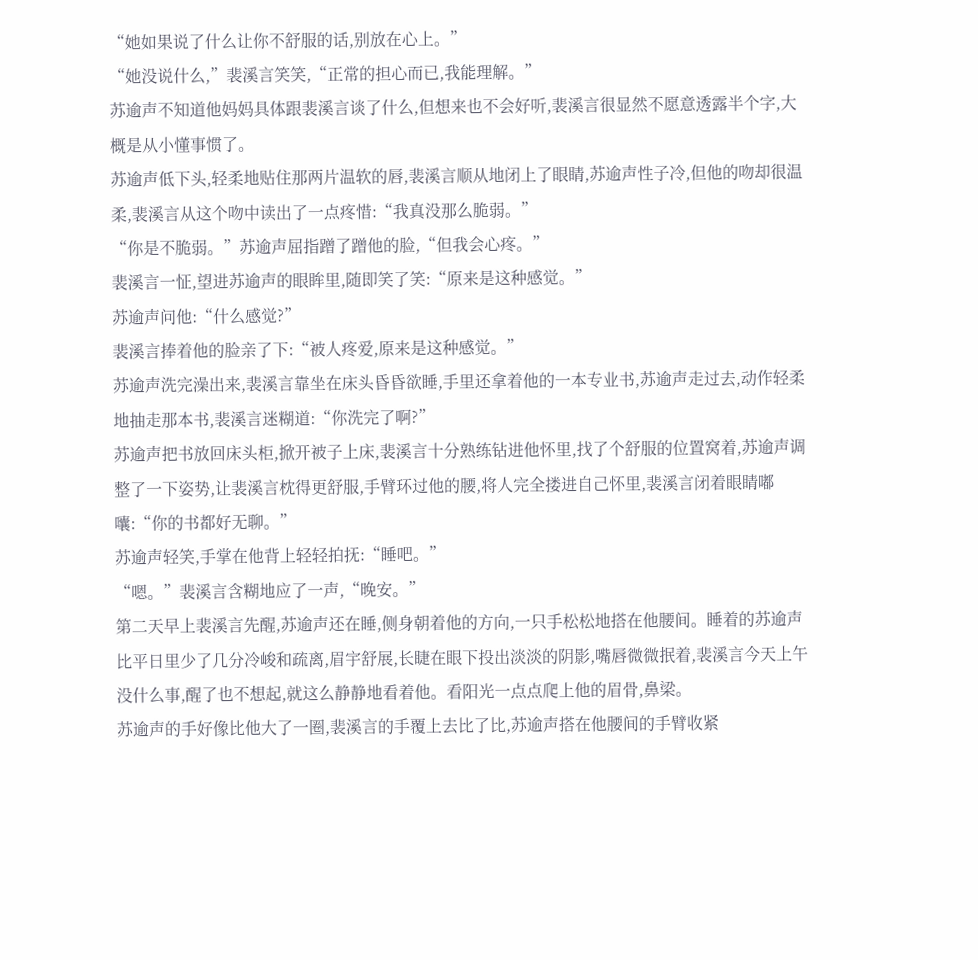“她如果说了什么让你不舒服的话,别放在心上。”
“她没说什么,”裴溪言笑笑,“正常的担心而已,我能理解。”
苏逾声不知道他妈妈具体跟裴溪言谈了什么,但想来也不会好听,裴溪言很显然不愿意透露半个字,大概是从小懂事惯了。
苏逾声低下头,轻柔地贴住那两片温软的唇,裴溪言顺从地闭上了眼睛,苏逾声性子冷,但他的吻却很温柔,裴溪言从这个吻中读出了一点疼惜:“我真没那么脆弱。”
“你是不脆弱。”苏逾声屈指蹭了蹭他的脸,“但我会心疼。”
裴溪言一怔,望进苏逾声的眼眸里,随即笑了笑:“原来是这种感觉。”
苏逾声问他:“什么感觉?”
裴溪言捧着他的脸亲了下:“被人疼爱,原来是这种感觉。”
苏逾声洗完澡出来,裴溪言靠坐在床头昏昏欲睡,手里还拿着他的一本专业书,苏逾声走过去,动作轻柔地抽走那本书,裴溪言迷糊道:“你洗完了啊?”
苏逾声把书放回床头柜,掀开被子上床,裴溪言十分熟练钻进他怀里,找了个舒服的位置窝着,苏逾声调整了一下姿势,让裴溪言枕得更舒服,手臂环过他的腰,将人完全搂进自己怀里,裴溪言闭着眼睛嘟囔:“你的书都好无聊。”
苏逾声轻笑,手掌在他背上轻轻拍抚:“睡吧。”
“嗯。”裴溪言含糊地应了一声,“晚安。”
第二天早上裴溪言先醒,苏逾声还在睡,侧身朝着他的方向,一只手松松地搭在他腰间。睡着的苏逾声比平日里少了几分冷峻和疏离,眉宇舒展,长睫在眼下投出淡淡的阴影,嘴唇微微抿着,裴溪言今天上午没什么事,醒了也不想起,就这么静静地看着他。看阳光一点点爬上他的眉骨,鼻梁。
苏逾声的手好像比他大了一圈,裴溪言的手覆上去比了比,苏逾声搭在他腰间的手臂收紧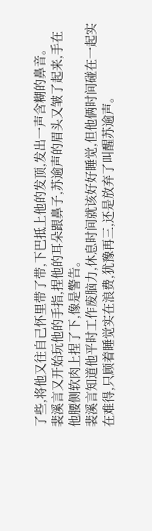了些,将他又往自己怀里带了带,下巴抵上他的发顶,发出一声含糊的鼻音。
裴溪言又开始玩他的手指,捏他的耳朵跟鼻子,苏逾声的眉头又皱了起来,手在他腰侧软肉上捏了下,像是警告。
裴溪言知道他平时工作废脑力,休息时间就该好好睡觉,但他俩时间碰在一起实在难得,只顾着睡觉实在浪费,犹豫再三,还是放弃了叫醒苏逾声。